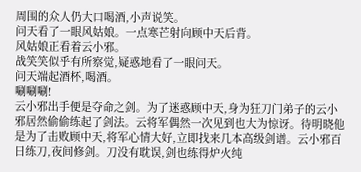周围的众人仍大口喝酒,小声说笑。
问天看了一眼风姑娘。一点寒芒射向顾中天后背。
风姑娘正看着云小邪。
战笑笑似乎有所察觉,疑惑地看了一眼问天。
问天端起酒杯,喝酒。
唰唰唰!
云小邪出手便是夺命之剑。为了迷惑顾中天,身为狂刀门弟子的云小邪居然偷偷练起了剑法。云将军偶然一次见到也大为惊讶。待明晓他是为了击败顾中天,将军心情大好,立即找来几本高级剑谱。云小邪百日练刀,夜间修剑。刀没有耽误,剑也练得炉火纯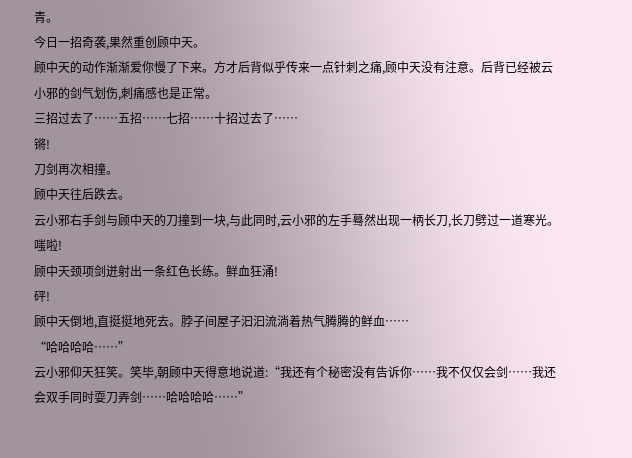青。
今日一招奇袭,果然重创顾中天。
顾中天的动作渐渐爱你慢了下来。方才后背似乎传来一点针刺之痛,顾中天没有注意。后背已经被云小邪的剑气划伤,刺痛感也是正常。
三招过去了……五招……七招……十招过去了……
锵!
刀剑再次相撞。
顾中天往后跌去。
云小邪右手剑与顾中天的刀撞到一块,与此同时,云小邪的左手蓦然出现一柄长刀,长刀劈过一道寒光。
嗤啦!
顾中天颈项剑迸射出一条红色长练。鲜血狂涌!
砰!
顾中天倒地,直挺挺地死去。脖子间屋子汩汩流淌着热气腾腾的鲜血……
“哈哈哈哈……”
云小邪仰天狂笑。笑毕,朝顾中天得意地说道:“我还有个秘密没有告诉你……我不仅仅会剑……我还会双手同时耍刀弄剑……哈哈哈哈……”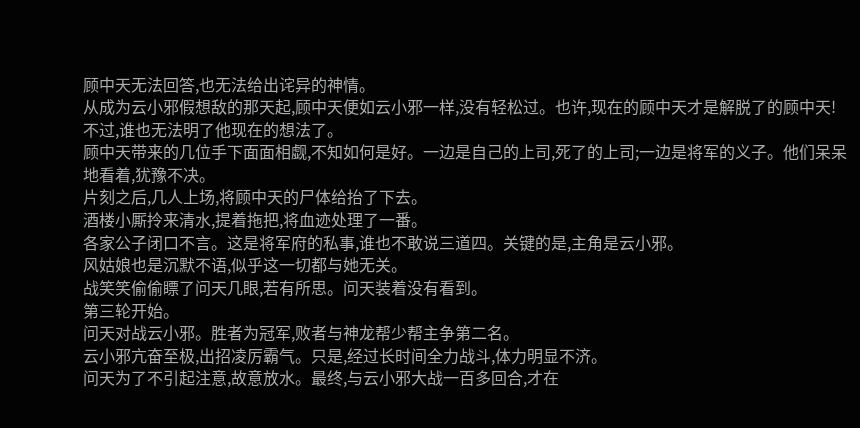顾中天无法回答,也无法给出诧异的神情。
从成为云小邪假想敌的那天起,顾中天便如云小邪一样,没有轻松过。也许,现在的顾中天才是解脱了的顾中天!
不过,谁也无法明了他现在的想法了。
顾中天带来的几位手下面面相觑,不知如何是好。一边是自己的上司,死了的上司;一边是将军的义子。他们呆呆地看着,犹豫不决。
片刻之后,几人上场,将顾中天的尸体给抬了下去。
酒楼小厮拎来清水,提着拖把,将血迹处理了一番。
各家公子闭口不言。这是将军府的私事,谁也不敢说三道四。关键的是,主角是云小邪。
风姑娘也是沉默不语,似乎这一切都与她无关。
战笑笑偷偷瞟了问天几眼,若有所思。问天装着没有看到。
第三轮开始。
问天对战云小邪。胜者为冠军,败者与神龙帮少帮主争第二名。
云小邪亢奋至极,出招凌厉霸气。只是,经过长时间全力战斗,体力明显不济。
问天为了不引起注意,故意放水。最终,与云小邪大战一百多回合,才在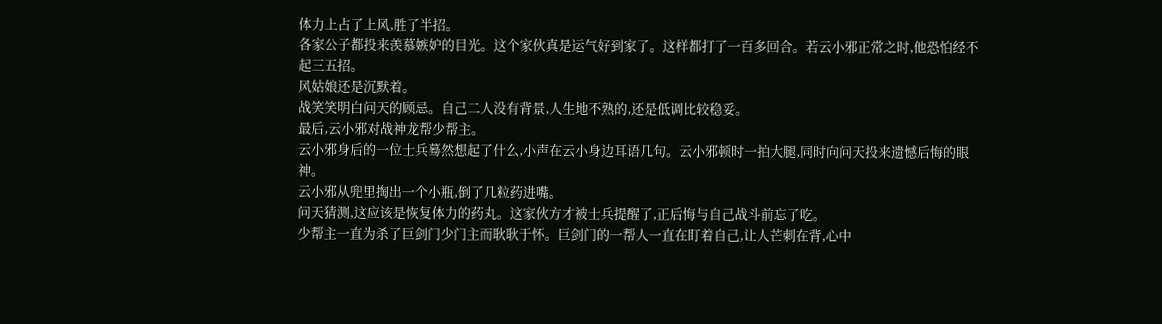体力上占了上风,胜了半招。
各家公子都投来羡慕嫉妒的目光。这个家伙真是运气好到家了。这样都打了一百多回合。若云小邪正常之时,他恐怕经不起三五招。
风姑娘还是沉默着。
战笑笑明白问天的顾忌。自己二人没有背景,人生地不熟的,还是低调比较稳妥。
最后,云小邪对战神龙帮少帮主。
云小邪身后的一位士兵蓦然想起了什么,小声在云小身边耳语几句。云小邪顿时一拍大腿,同时向问天投来遗憾后悔的眼神。
云小邪从兜里掏出一个小瓶,倒了几粒药进嘴。
问天猜测,这应该是恢复体力的药丸。这家伙方才被士兵提醒了,正后悔与自己战斗前忘了吃。
少帮主一直为杀了巨剑门少门主而耿耿于怀。巨剑门的一帮人一直在盯着自己,让人芒刺在背,心中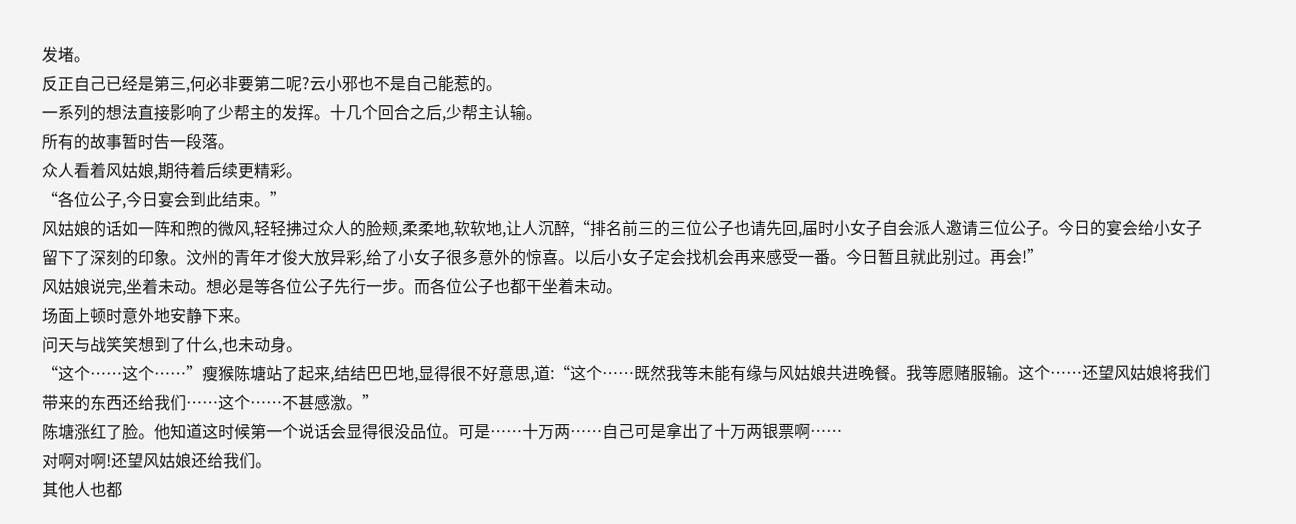发堵。
反正自己已经是第三,何必非要第二呢?云小邪也不是自己能惹的。
一系列的想法直接影响了少帮主的发挥。十几个回合之后,少帮主认输。
所有的故事暂时告一段落。
众人看着风姑娘,期待着后续更精彩。
“各位公子,今日宴会到此结束。”
风姑娘的话如一阵和煦的微风,轻轻拂过众人的脸颊,柔柔地,软软地,让人沉醉,“排名前三的三位公子也请先回,届时小女子自会派人邀请三位公子。今日的宴会给小女子留下了深刻的印象。汶州的青年才俊大放异彩,给了小女子很多意外的惊喜。以后小女子定会找机会再来感受一番。今日暂且就此别过。再会!”
风姑娘说完,坐着未动。想必是等各位公子先行一步。而各位公子也都干坐着未动。
场面上顿时意外地安静下来。
问天与战笑笑想到了什么,也未动身。
“这个……这个……”瘦猴陈塘站了起来,结结巴巴地,显得很不好意思,道:“这个……既然我等未能有缘与风姑娘共进晚餐。我等愿赌服输。这个……还望风姑娘将我们带来的东西还给我们……这个……不甚感激。”
陈塘涨红了脸。他知道这时候第一个说话会显得很没品位。可是……十万两……自己可是拿出了十万两银票啊……
对啊对啊!还望风姑娘还给我们。
其他人也都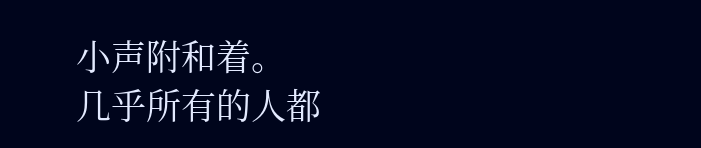小声附和着。
几乎所有的人都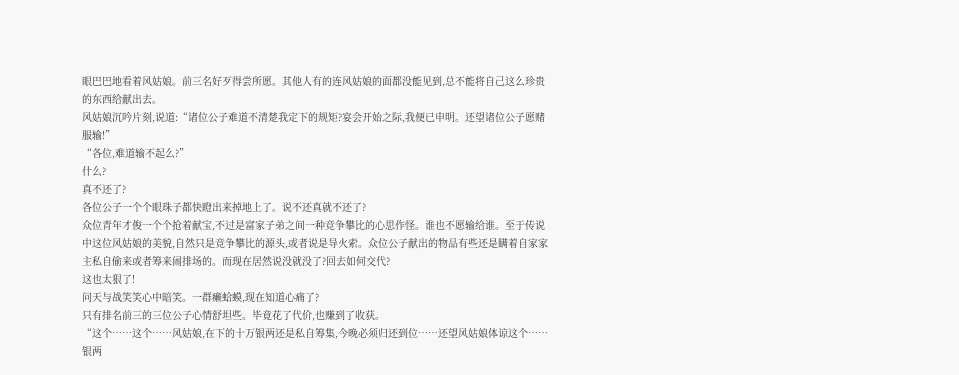眼巴巴地看着风姑娘。前三名好歹得尝所愿。其他人有的连风姑娘的面都没能见到,总不能将自己这么珍贵的东西给献出去。
风姑娘沉吟片刻,说道:“诸位公子难道不清楚我定下的规矩?宴会开始之际,我便已申明。还望诸位公子愿赌服输!”
“各位,难道输不起么?”
什么?
真不还了?
各位公子一个个眼珠子都快瞪出来掉地上了。说不还真就不还了?
众位青年才俊一个个抢着献宝,不过是富家子弟之间一种竞争攀比的心思作怪。谁也不愿输给谁。至于传说中这位风姑娘的美貌,自然只是竞争攀比的源头,或者说是导火索。众位公子献出的物品有些还是瞒着自家家主私自偷来或者筹来闹排场的。而现在居然说没就没了?回去如何交代?
这也太狠了!
问天与战笑笑心中暗笑。一群癞蛤蟆,现在知道心痛了?
只有排名前三的三位公子心情舒坦些。毕竟花了代价,也赚到了收获。
“这个……这个……风姑娘,在下的十万银两还是私自筹集,今晚必须归还到位……还望风姑娘体谅这个……银两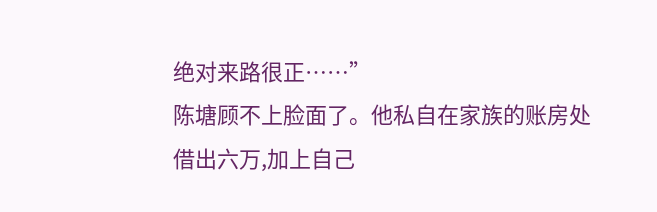绝对来路很正……”
陈塘顾不上脸面了。他私自在家族的账房处借出六万,加上自己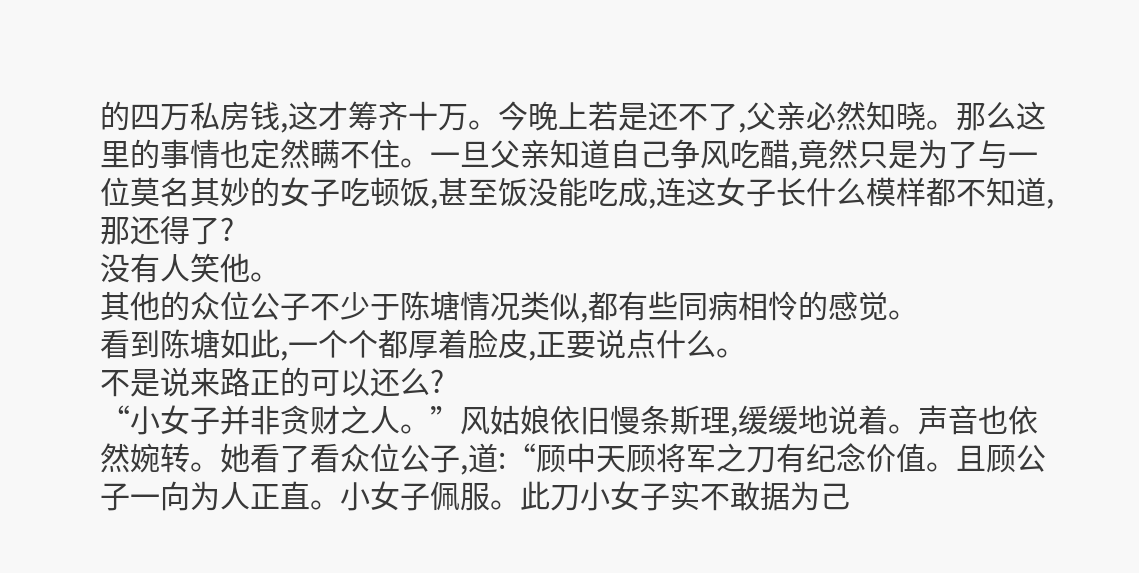的四万私房钱,这才筹齐十万。今晚上若是还不了,父亲必然知晓。那么这里的事情也定然瞒不住。一旦父亲知道自己争风吃醋,竟然只是为了与一位莫名其妙的女子吃顿饭,甚至饭没能吃成,连这女子长什么模样都不知道,那还得了?
没有人笑他。
其他的众位公子不少于陈塘情况类似,都有些同病相怜的感觉。
看到陈塘如此,一个个都厚着脸皮,正要说点什么。
不是说来路正的可以还么?
“小女子并非贪财之人。”风姑娘依旧慢条斯理,缓缓地说着。声音也依然婉转。她看了看众位公子,道:“顾中天顾将军之刀有纪念价值。且顾公子一向为人正直。小女子佩服。此刀小女子实不敢据为己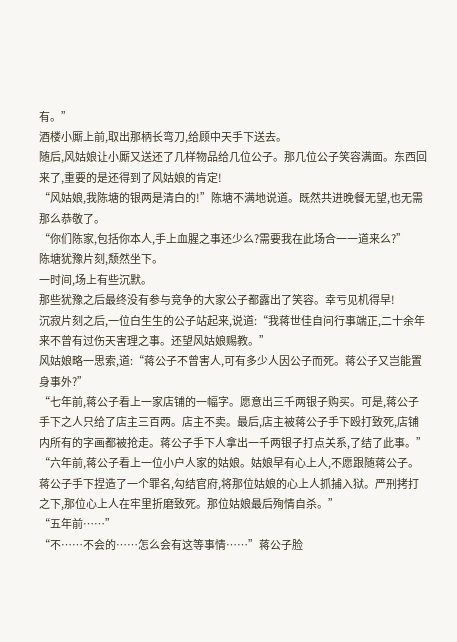有。”
酒楼小厮上前,取出那柄长弯刀,给顾中天手下送去。
随后,风姑娘让小厮又送还了几样物品给几位公子。那几位公子笑容满面。东西回来了,重要的是还得到了风姑娘的肯定!
“风姑娘,我陈塘的银两是清白的!”陈塘不满地说道。既然共进晚餐无望,也无需那么恭敬了。
“你们陈家,包括你本人,手上血腥之事还少么?需要我在此场合一一道来么?”
陈塘犹豫片刻,颓然坐下。
一时间,场上有些沉默。
那些犹豫之后最终没有参与竞争的大家公子都露出了笑容。幸亏见机得早!
沉寂片刻之后,一位白生生的公子站起来,说道:“我蒋世佳自问行事端正,二十余年来不曾有过伤天害理之事。还望风姑娘赐教。”
风姑娘略一思索,道:“蒋公子不曾害人,可有多少人因公子而死。蒋公子又岂能置身事外?”
“七年前,蒋公子看上一家店铺的一幅字。愿意出三千两银子购买。可是,蒋公子手下之人只给了店主三百两。店主不卖。最后,店主被蒋公子手下殴打致死,店铺内所有的字画都被抢走。蒋公子手下人拿出一千两银子打点关系,了结了此事。”
“六年前,蒋公子看上一位小户人家的姑娘。姑娘早有心上人,不愿跟随蒋公子。蒋公子手下捏造了一个罪名,勾结官府,将那位姑娘的心上人抓捕入狱。严刑拷打之下,那位心上人在牢里折磨致死。那位姑娘最后殉情自杀。”
“五年前……”
“不……不会的……怎么会有这等事情……”蒋公子脸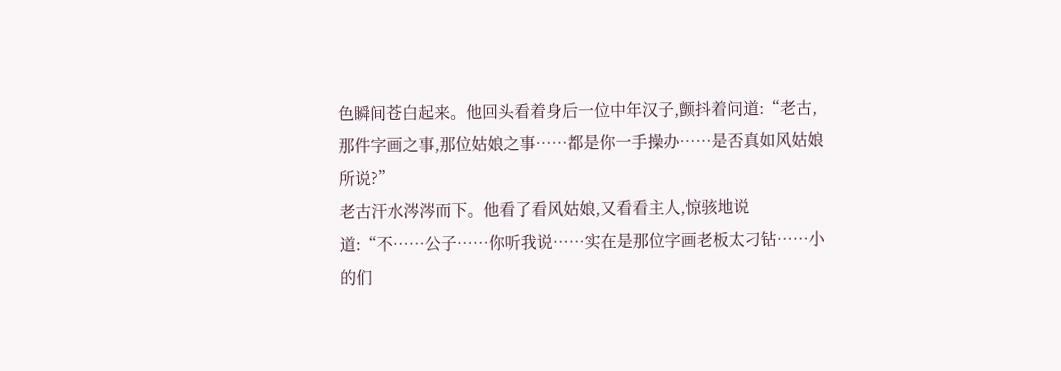色瞬间苍白起来。他回头看着身后一位中年汉子,颤抖着问道:“老古,那件字画之事,那位姑娘之事……都是你一手操办……是否真如风姑娘所说?”
老古汗水涔涔而下。他看了看风姑娘,又看看主人,惊骇地说道:“不……公子……你听我说……实在是那位字画老板太刁钻……小的们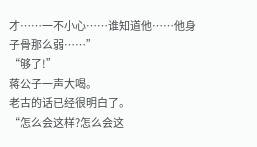才……一不小心……谁知道他……他身子骨那么弱……”
“够了!”
蒋公子一声大喝。
老古的话已经很明白了。
“怎么会这样?怎么会这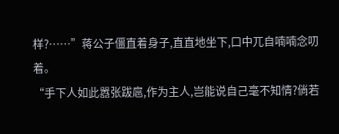样?……”蒋公子僵直着身子,直直地坐下,口中兀自喃喃念叨着。
“手下人如此嚣张跋扈,作为主人,岂能说自己毫不知情?倘若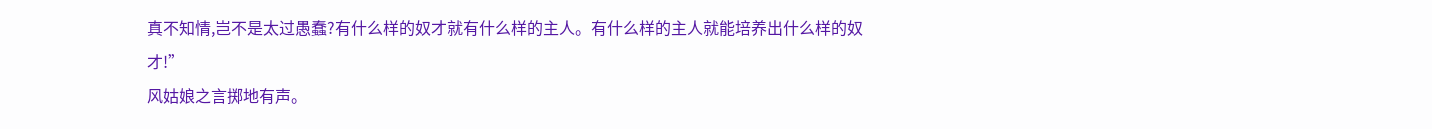真不知情,岂不是太过愚蠢?有什么样的奴才就有什么样的主人。有什么样的主人就能培养出什么样的奴才!”
风姑娘之言掷地有声。